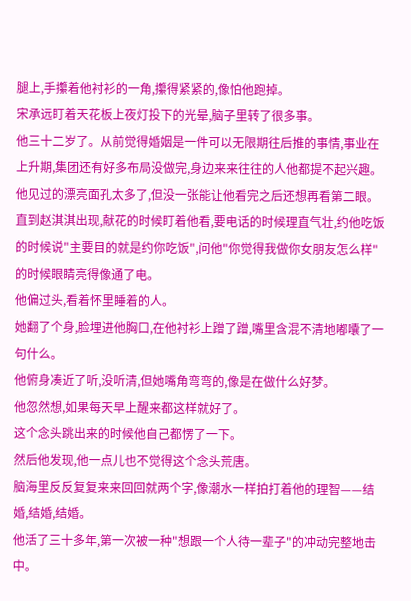腿上,手攥着他衬衫的一角,攥得紧紧的,像怕他跑掉。
宋承远盯着天花板上夜灯投下的光晕,脑子里转了很多事。
他三十二岁了。从前觉得婚姻是一件可以无限期往后推的事情,事业在上升期,集团还有好多布局没做完,身边来来往往的人他都提不起兴趣。
他见过的漂亮面孔太多了,但没一张能让他看完之后还想再看第二眼。
直到赵淇淇出现,献花的时候盯着他看,要电话的时候理直气壮,约他吃饭的时候说"主要目的就是约你吃饭",问他"你觉得我做你女朋友怎么样"的时候眼睛亮得像通了电。
他偏过头,看着怀里睡着的人。
她翻了个身,脸埋进他胸口,在他衬衫上蹭了蹭,嘴里含混不清地嘟囔了一句什么。
他俯身凑近了听,没听清,但她嘴角弯弯的,像是在做什么好梦。
他忽然想,如果每天早上醒来都这样就好了。
这个念头跳出来的时候他自己都愣了一下。
然后他发现,他一点儿也不觉得这个念头荒唐。
脑海里反反复复来来回回就两个字,像潮水一样拍打着他的理智——结婚,结婚,结婚。
他活了三十多年,第一次被一种"想跟一个人待一辈子"的冲动完整地击中。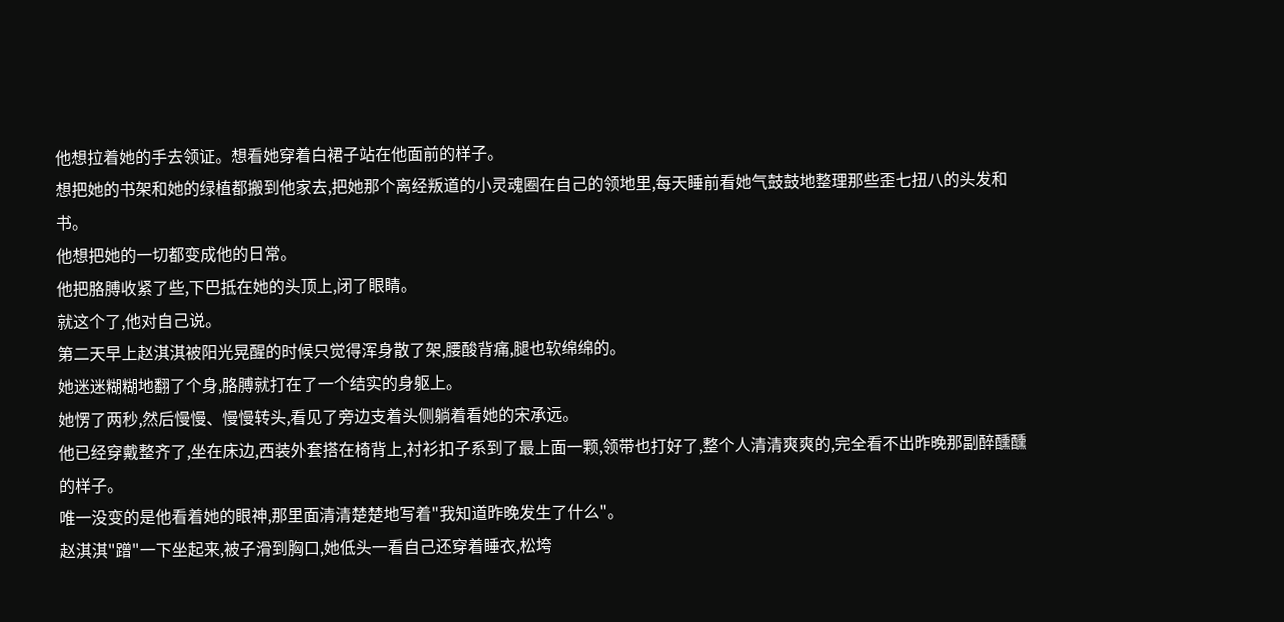他想拉着她的手去领证。想看她穿着白裙子站在他面前的样子。
想把她的书架和她的绿植都搬到他家去,把她那个离经叛道的小灵魂圈在自己的领地里,每天睡前看她气鼓鼓地整理那些歪七扭八的头发和书。
他想把她的一切都变成他的日常。
他把胳膊收紧了些,下巴抵在她的头顶上,闭了眼睛。
就这个了,他对自己说。
第二天早上赵淇淇被阳光晃醒的时候只觉得浑身散了架,腰酸背痛,腿也软绵绵的。
她迷迷糊糊地翻了个身,胳膊就打在了一个结实的身躯上。
她愣了两秒,然后慢慢、慢慢转头,看见了旁边支着头侧躺着看她的宋承远。
他已经穿戴整齐了,坐在床边,西装外套搭在椅背上,衬衫扣子系到了最上面一颗,领带也打好了,整个人清清爽爽的,完全看不出昨晚那副醉醺醺的样子。
唯一没变的是他看着她的眼神,那里面清清楚楚地写着"我知道昨晚发生了什么"。
赵淇淇"蹭"一下坐起来,被子滑到胸口,她低头一看自己还穿着睡衣,松垮